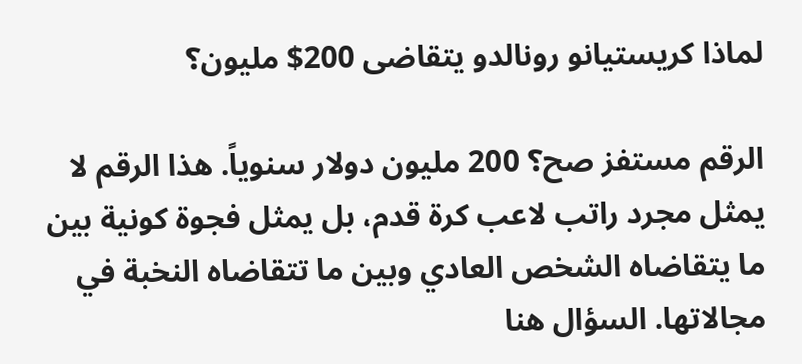لماذا كريستيانو رونالدو يتقاضى 200$ مليون؟

الرقم مستفز صح؟ 200 مليون دولار سنوياً. هذا الرقم لا يمثل مجرد راتب لاعب كرة قدم، بل يمثل فجوة كونية بين ما يتقاضاه الشخص العادي وبين ما تتقاضاه النخبة في مجالاتها. السؤال هنا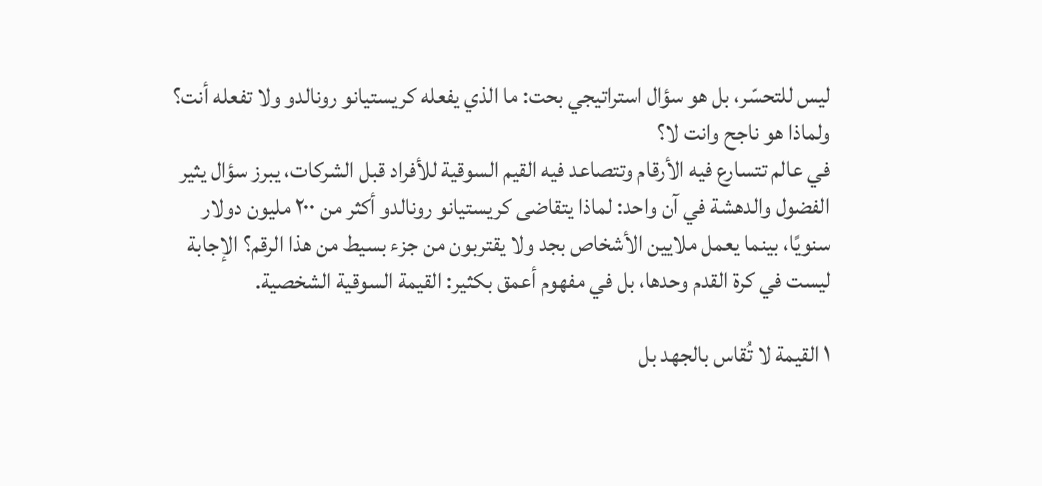ليس للتحسّر، بل هو سؤال استراتيجي بحت: ما الذي يفعله كريستيانو رونالدو ولا تفعله أنت؟ ولماذا هو ناجح وانت لا؟
في عالم تتسارع فيه الأرقام وتتصاعد فيه القيم السوقية للأفراد قبل الشركات، يبرز سؤال يثير الفضول والدهشة في آن واحد: لماذا يتقاضى كريستيانو رونالدو أكثر من ٢٠٠ مليون دولار سنويًا، بينما يعمل ملايين الأشخاص بجد ولا يقتربون من جزء بسيط من هذا الرقم؟ الإجابة ليست في كرة القدم وحدها، بل في مفهوم أعمق بكثير: القيمة السوقية الشخصية.

١ القيمة لا تُقاس بالجهد بل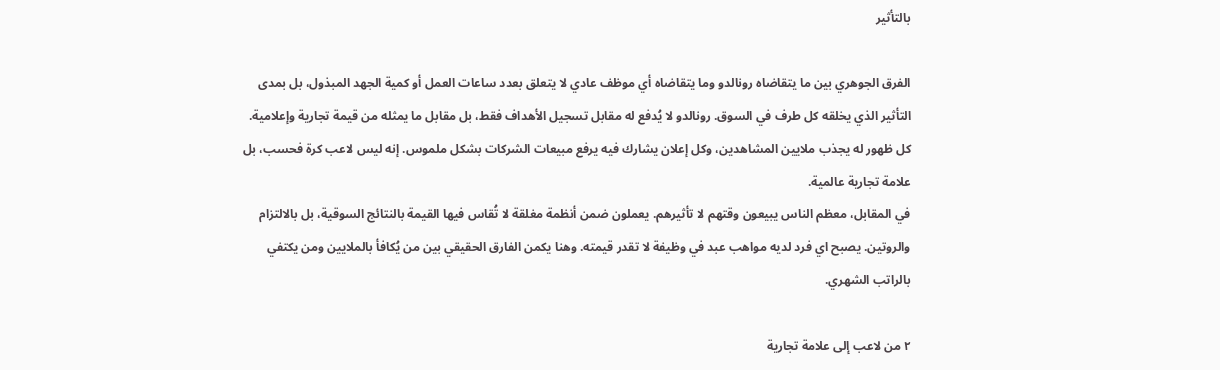بالتأثير

الفرق الجوهري بين ما يتقاضاه رونالدو وما يتقاضاه أي موظف عادي لا يتعلق بعدد ساعات العمل أو كمية الجهد المبذول، بل بمدى التأثير الذي يخلقه كل طرف في السوق. رونالدو لا يُدفع له مقابل تسجيل الأهداف فقط، بل مقابل ما يمثله من قيمة تجارية وإعلامية. كل ظهور له يجذب ملايين المشاهدين، وكل إعلان يشارك فيه يرفع مبيعات الشركات بشكل ملموس. إنه ليس لاعب كرة فحسب، بل علامة تجارية عالمية.
في المقابل، معظم الناس يبيعون وقتهم لا تأثيرهم. يعملون ضمن أنظمة مغلقة لا تُقاس فيها القيمة بالنتائج السوقية، بل بالالتزام والروتين. يصبح اي فرد لديه مواهب عبد في وظيفة لا تقدر قيمته. وهنا يكمن الفارق الحقيقي بين من يُكافأ بالملايين ومن يكتفي بالراتب الشهري.

٢ من لاعب إلى علامة تجارية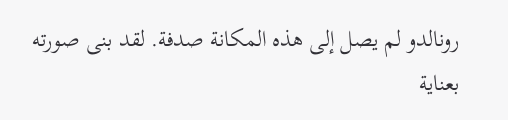رونالدو لم يصل إلى هذه المكانة صدفة. لقد بنى صورته بعناية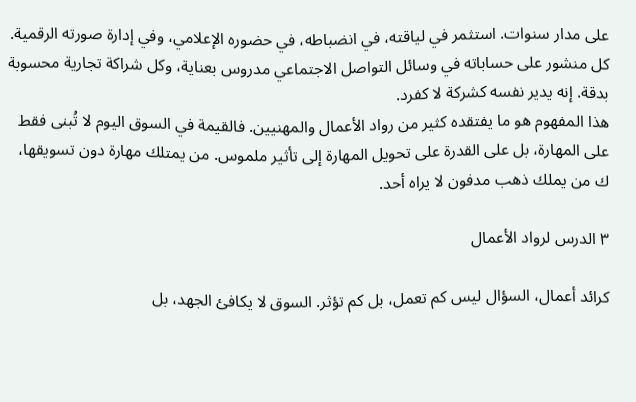على مدار سنوات. استثمر في لياقته، في انضباطه، في حضوره الإعلامي، وفي إدارة صورته الرقمية. كل منشور على حساباته في وسائل التواصل الاجتماعي مدروس بعناية، وكل شراكة تجارية محسوبة بدقة. إنه يدير نفسه كشركة لا كفرد.
هذا المفهوم هو ما يفتقده كثير من رواد الأعمال والمهنيين. فالقيمة في السوق اليوم لا تُبنى فقط على المهارة، بل على القدرة على تحويل المهارة إلى تأثير ملموس. من يمتلك مهارة دون تسويقها، ك من يملك ذهب مدفون لا يراه أحد.

٣ الدرس لرواد الأعمال

كرائد أعمال، السؤال ليس كم تعمل، بل كم تؤثر. السوق لا يكافئ الجهد، بل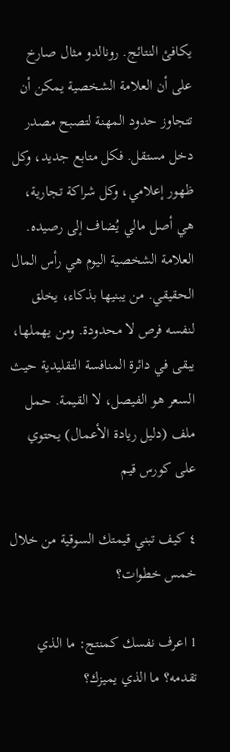يكافئ النتائج. رونالدو مثال صارخ على أن العلامة الشخصية يمكن أن تتجاوز حدود المهنة لتصبح مصدر دخل مستقل. فكل متابع جديد، وكل ظهور إعلامي، وكل شراكة تجارية، هي أصل مالي يُضاف إلى رصيده.
العلامة الشخصية اليوم هي رأس المال الحقيقي. من يبنيها بذكاء، يخلق لنفسه فرص لا محدودة. ومن يهملها، يبقى في دائرة المنافسة التقليدية حيث السعر هو الفيصل، لا القيمة. حمل ملف (دليل ريادة الأعمال) يحتوي على كورس قيم

٤ كيف تبني قيمتك السوقية من خلال خمس خطوات؟

1 اعرف نفسك كمنتج: ما الذي تقدمه؟ ما الذي يميزك؟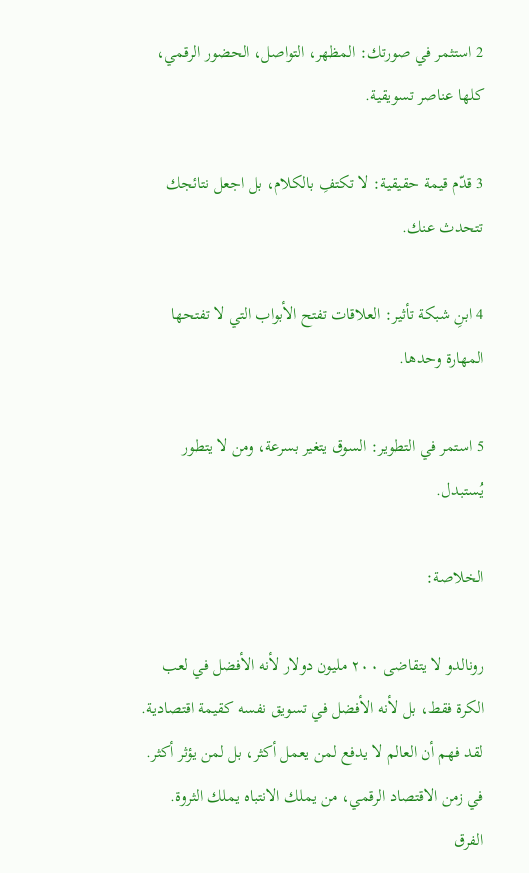2 استثمر في صورتك: المظهر، التواصل، الحضور الرقمي، كلها عناصر تسويقية.

3 قدّم قيمة حقيقية: لا تكتفِ بالكلام، بل اجعل نتائجك تتحدث عنك.

4 ابنِ شبكة تأثير: العلاقات تفتح الأبواب التي لا تفتحها المهارة وحدها.

5 استمر في التطوير: السوق يتغير بسرعة، ومن لا يتطور يُستبدل.

الخلاصة:

رونالدو لا يتقاضى ٢٠٠ مليون دولار لأنه الأفضل في لعب الكرة فقط، بل لأنه الأفضل في تسويق نفسه كقيمة اقتصادية. لقد فهم أن العالم لا يدفع لمن يعمل أكثر، بل لمن يؤثر أكثر. في زمن الاقتصاد الرقمي، من يملك الانتباه يملك الثروة.
الفرق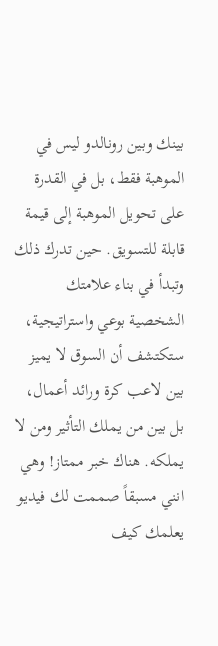بينك وبين رونالدو ليس في الموهبة فقط، بل في القدرة على تحويل الموهبة إلى قيمة قابلة للتسويق. حين تدرك ذلك وتبدأ في بناء علامتك الشخصية بوعي واستراتيجية، ستكتشف أن السوق لا يميز بين لاعب كرة ورائد أعمال، بل بين من يملك التأثير ومن لا يملكه. هناك خبر ممتاز! وهي انني مسبقاً صممت لك فيديو يعلمك كيف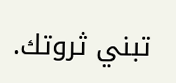تبني ثروتك.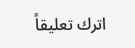اترك تعليقاً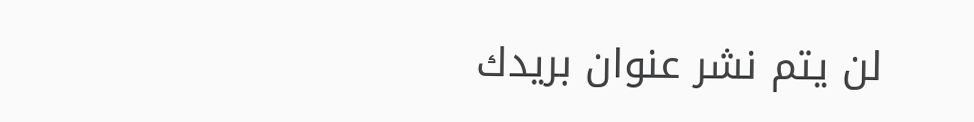لن يتم نشر عنوان بريدك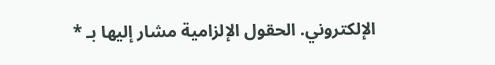الإلكتروني. الحقول الإلزامية مشار إليها بـ *